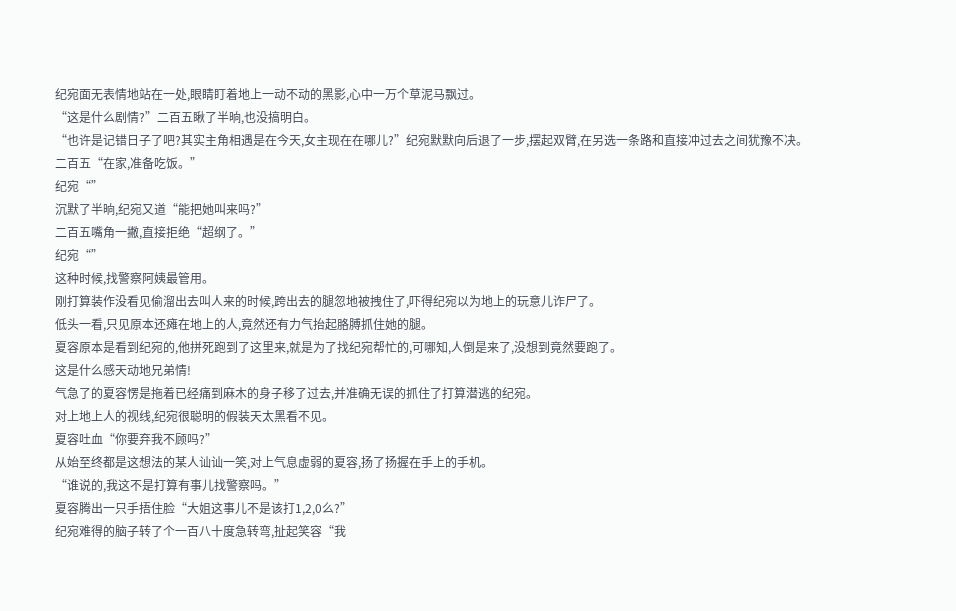纪宛面无表情地站在一处,眼睛盯着地上一动不动的黑影,心中一万个草泥马飘过。
“这是什么剧情?”二百五瞅了半晌,也没搞明白。
“也许是记错日子了吧?其实主角相遇是在今天,女主现在在哪儿?”纪宛默默向后退了一步,摆起双臂,在另选一条路和直接冲过去之间犹豫不决。
二百五“在家,准备吃饭。”
纪宛“”
沉默了半晌,纪宛又道“能把她叫来吗?”
二百五嘴角一撇,直接拒绝“超纲了。”
纪宛“”
这种时候,找警察阿姨最管用。
刚打算装作没看见偷溜出去叫人来的时候,跨出去的腿忽地被拽住了,吓得纪宛以为地上的玩意儿诈尸了。
低头一看,只见原本还瘫在地上的人,竟然还有力气抬起胳膊抓住她的腿。
夏容原本是看到纪宛的,他拼死跑到了这里来,就是为了找纪宛帮忙的,可哪知,人倒是来了,没想到竟然要跑了。
这是什么感天动地兄弟情!
气急了的夏容愣是拖着已经痛到麻木的身子移了过去,并准确无误的抓住了打算潜逃的纪宛。
对上地上人的视线,纪宛很聪明的假装天太黑看不见。
夏容吐血“你要弃我不顾吗?”
从始至终都是这想法的某人讪讪一笑,对上气息虚弱的夏容,扬了扬握在手上的手机。
“谁说的,我这不是打算有事儿找警察吗。”
夏容腾出一只手捂住脸“大姐这事儿不是该打1,2,0么?”
纪宛难得的脑子转了个一百八十度急转弯,扯起笑容“我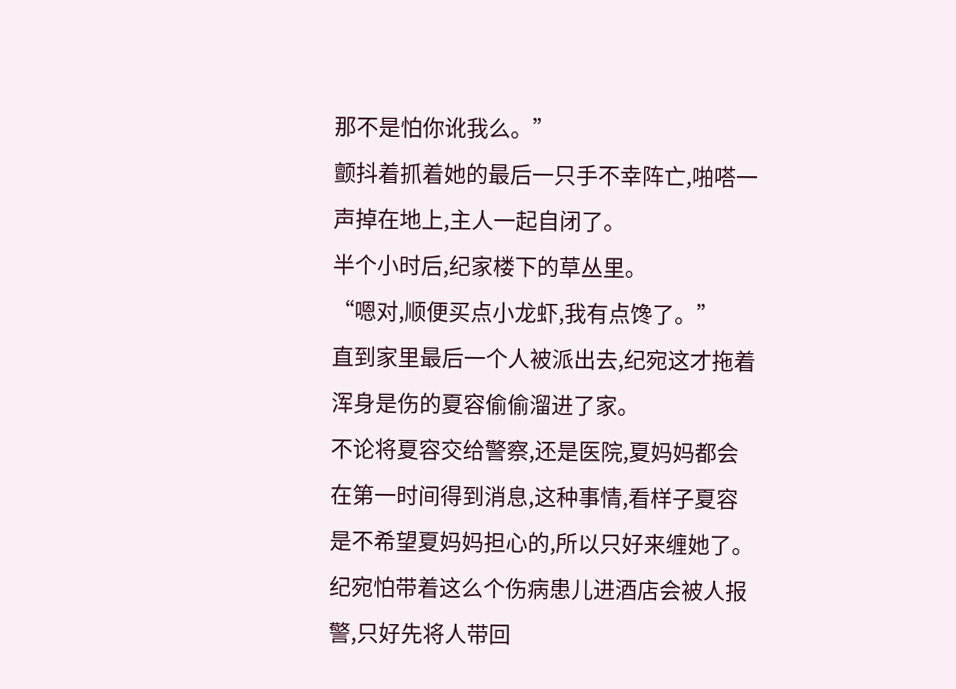那不是怕你讹我么。”
颤抖着抓着她的最后一只手不幸阵亡,啪嗒一声掉在地上,主人一起自闭了。
半个小时后,纪家楼下的草丛里。
“嗯对,顺便买点小龙虾,我有点馋了。”
直到家里最后一个人被派出去,纪宛这才拖着浑身是伤的夏容偷偷溜进了家。
不论将夏容交给警察,还是医院,夏妈妈都会在第一时间得到消息,这种事情,看样子夏容是不希望夏妈妈担心的,所以只好来缠她了。
纪宛怕带着这么个伤病患儿进酒店会被人报警,只好先将人带回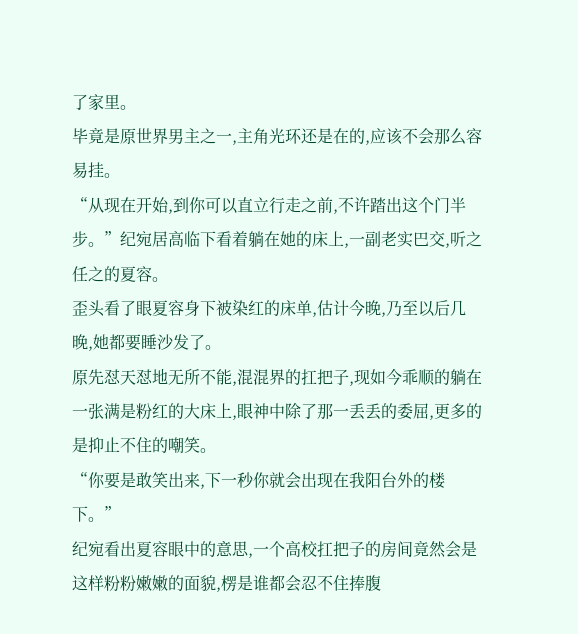了家里。
毕竟是原世界男主之一,主角光环还是在的,应该不会那么容易挂。
“从现在开始,到你可以直立行走之前,不许踏出这个门半步。”纪宛居高临下看着躺在她的床上,一副老实巴交,听之任之的夏容。
歪头看了眼夏容身下被染红的床单,估计今晚,乃至以后几晚,她都要睡沙发了。
原先怼天怼地无所不能,混混界的扛把子,现如今乖顺的躺在一张满是粉红的大床上,眼神中除了那一丢丢的委屈,更多的是抑止不住的嘲笑。
“你要是敢笑出来,下一秒你就会出现在我阳台外的楼下。”
纪宛看出夏容眼中的意思,一个高校扛把子的房间竟然会是这样粉粉嫩嫩的面貌,楞是谁都会忍不住捧腹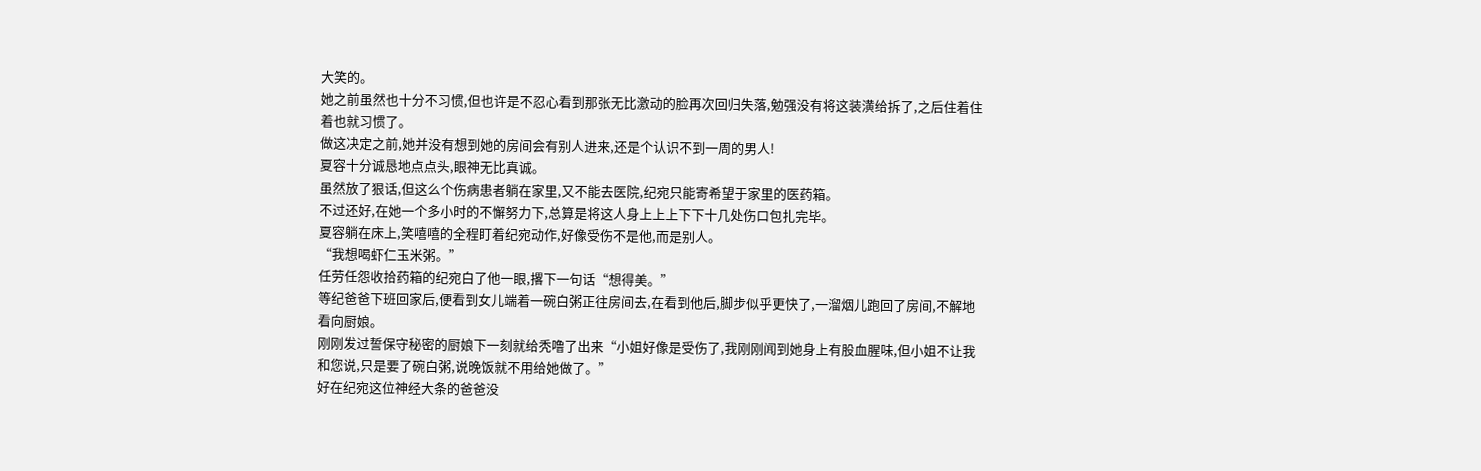大笑的。
她之前虽然也十分不习惯,但也许是不忍心看到那张无比激动的脸再次回归失落,勉强没有将这装潢给拆了,之后住着住着也就习惯了。
做这决定之前,她并没有想到她的房间会有别人进来,还是个认识不到一周的男人!
夏容十分诚恳地点点头,眼神无比真诚。
虽然放了狠话,但这么个伤病患者躺在家里,又不能去医院,纪宛只能寄希望于家里的医药箱。
不过还好,在她一个多小时的不懈努力下,总算是将这人身上上上下下十几处伤口包扎完毕。
夏容躺在床上,笑嘻嘻的全程盯着纪宛动作,好像受伤不是他,而是别人。
“我想喝虾仁玉米粥。”
任劳任怨收拾药箱的纪宛白了他一眼,撂下一句话“想得美。”
等纪爸爸下班回家后,便看到女儿端着一碗白粥正往房间去,在看到他后,脚步似乎更快了,一溜烟儿跑回了房间,不解地看向厨娘。
刚刚发过誓保守秘密的厨娘下一刻就给秃噜了出来“小姐好像是受伤了,我刚刚闻到她身上有股血腥味,但小姐不让我和您说,只是要了碗白粥,说晚饭就不用给她做了。”
好在纪宛这位神经大条的爸爸没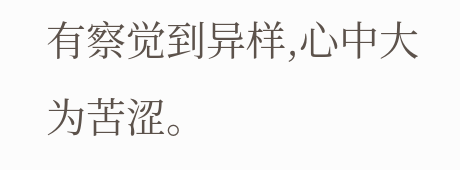有察觉到异样,心中大为苦涩。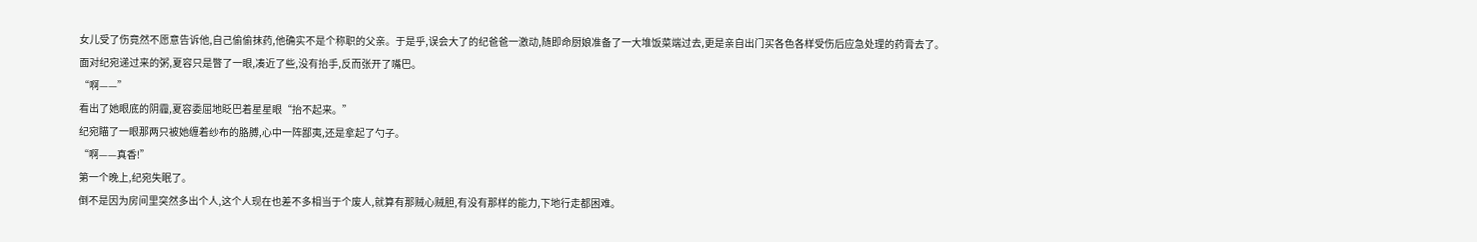女儿受了伤竟然不愿意告诉他,自己偷偷抹药,他确实不是个称职的父亲。于是乎,误会大了的纪爸爸一激动,随即命厨娘准备了一大堆饭菜端过去,更是亲自出门买各色各样受伤后应急处理的药膏去了。
面对纪宛递过来的粥,夏容只是瞥了一眼,凑近了些,没有抬手,反而张开了嘴巴。
“啊——”
看出了她眼底的阴霾,夏容委屈地眨巴着星星眼“抬不起来。”
纪宛瞄了一眼那两只被她缠着纱布的胳膊,心中一阵鄙夷,还是拿起了勺子。
“啊——真香!”
第一个晚上,纪宛失眠了。
倒不是因为房间里突然多出个人,这个人现在也差不多相当于个废人,就算有那贼心贼胆,有没有那样的能力,下地行走都困难。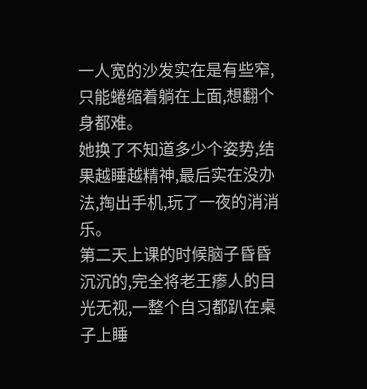一人宽的沙发实在是有些窄,只能蜷缩着躺在上面,想翻个身都难。
她换了不知道多少个姿势,结果越睡越精神,最后实在没办法,掏出手机,玩了一夜的消消乐。
第二天上课的时候脑子昏昏沉沉的,完全将老王瘆人的目光无视,一整个自习都趴在桌子上睡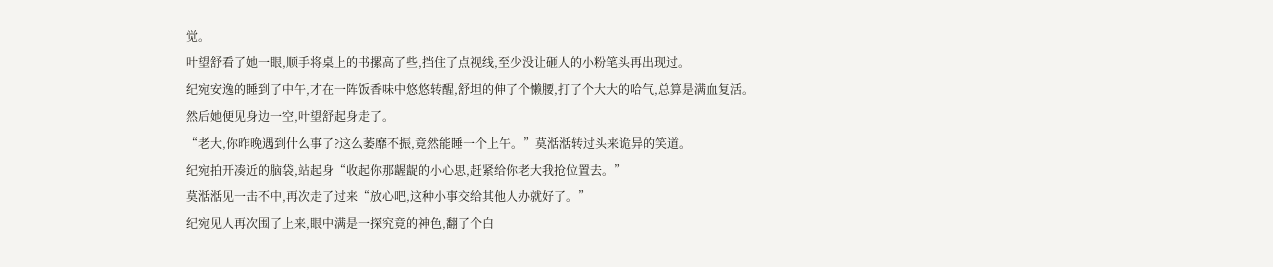觉。
叶望舒看了她一眼,顺手将桌上的书摞高了些,挡住了点视线,至少没让砸人的小粉笔头再出现过。
纪宛安逸的睡到了中午,才在一阵饭香味中悠悠转醒,舒坦的伸了个懒腰,打了个大大的哈气,总算是满血复活。
然后她便见身边一空,叶望舒起身走了。
“老大,你昨晚遇到什么事了?这么萎靡不振,竟然能睡一个上午。”莫湉湉转过头来诡异的笑道。
纪宛拍开凑近的脑袋,站起身“收起你那龌龊的小心思,赶紧给你老大我抢位置去。”
莫湉湉见一击不中,再次走了过来“放心吧,这种小事交给其他人办就好了。”
纪宛见人再次围了上来,眼中满是一探究竟的神色,翻了个白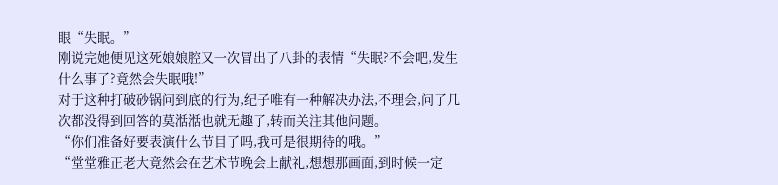眼“失眠。”
刚说完她便见这死娘娘腔又一次冒出了八卦的表情“失眠?不会吧,发生什么事了?竟然会失眠哦!”
对于这种打破砂锅问到底的行为,纪子唯有一种解决办法,不理会,问了几次都没得到回答的莫湉湉也就无趣了,转而关注其他问题。
“你们准备好要表演什么节目了吗,我可是很期待的哦。”
“堂堂雅正老大竟然会在艺术节晚会上献礼,想想那画面,到时候一定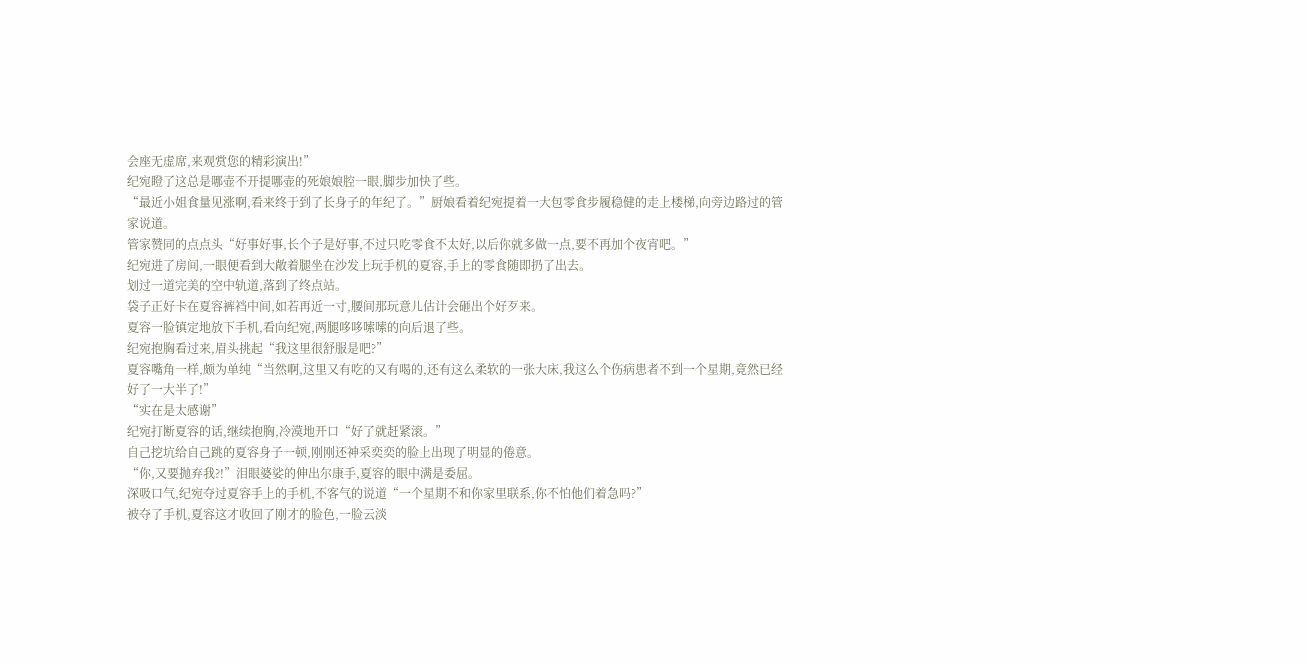会座无虚席,来观赏您的精彩演出!”
纪宛瞪了这总是哪壶不开提哪壶的死娘娘腔一眼,脚步加快了些。
“最近小姐食量见涨啊,看来终于到了长身子的年纪了。”厨娘看着纪宛提着一大包零食步履稳健的走上楼梯,向旁边路过的管家说道。
管家赞同的点点头“好事好事,长个子是好事,不过只吃零食不太好,以后你就多做一点,要不再加个夜宵吧。”
纪宛进了房间,一眼便看到大敞着腿坐在沙发上玩手机的夏容,手上的零食随即扔了出去。
划过一道完美的空中轨道,落到了终点站。
袋子正好卡在夏容裤裆中间,如若再近一寸,腰间那玩意儿估计会砸出个好歹来。
夏容一脸镇定地放下手机,看向纪宛,两腿哆哆嗦嗦的向后退了些。
纪宛抱胸看过来,眉头挑起“我这里很舒服是吧?”
夏容嘴角一样,颇为单纯“当然啊,这里又有吃的又有喝的,还有这么柔软的一张大床,我这么个伤病患者不到一个星期,竟然已经好了一大半了!”
“实在是太感谢”
纪宛打断夏容的话,继续抱胸,冷漠地开口“好了就赶紧滚。”
自己挖坑给自己跳的夏容身子一顿,刚刚还神采奕奕的脸上出现了明显的倦意。
“你,又要抛弃我?!”泪眼婆娑的伸出尔康手,夏容的眼中满是委屈。
深吸口气,纪宛夺过夏容手上的手机,不客气的说道“一个星期不和你家里联系,你不怕他们着急吗?”
被夺了手机,夏容这才收回了刚才的脸色,一脸云淡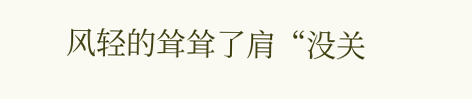风轻的耸耸了肩“没关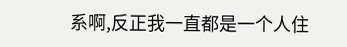系啊,反正我一直都是一个人住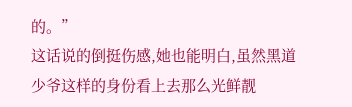的。”
这话说的倒挺伤感,她也能明白,虽然黑道少爷这样的身份看上去那么光鲜靓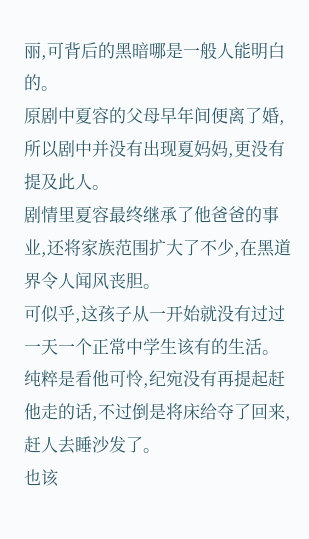丽,可背后的黑暗哪是一般人能明白的。
原剧中夏容的父母早年间便离了婚,所以剧中并没有出现夏妈妈,更没有提及此人。
剧情里夏容最终继承了他爸爸的事业,还将家族范围扩大了不少,在黑道界令人闻风丧胆。
可似乎,这孩子从一开始就没有过过一天一个正常中学生该有的生活。
纯粹是看他可怜,纪宛没有再提起赶他走的话,不过倒是将床给夺了回来,赶人去睡沙发了。
也该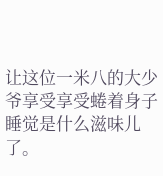让这位一米八的大少爷享受享受蜷着身子睡觉是什么滋味儿了。